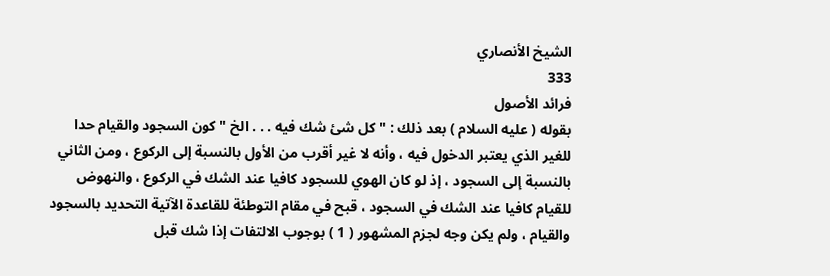الشيخ الأنصاري
333
فرائد الأصول
بقوله ( عليه السلام ) بعد ذلك : " كل شئ شك فيه . . . الخ " كون السجود والقيام حدا للغير الذي يعتبر الدخول فيه ، وأنه لا غير أقرب من الأول بالنسبة إلى الركوع ، ومن الثاني بالنسبة إلى السجود ، إذ لو كان الهوي للسجود كافيا عند الشك في الركوع ، والنهوض للقيام كافيا عند الشك في السجود ، قبح في مقام التوطئة للقاعدة الآتية التحديد بالسجود والقيام ، ولم يكن وجه لجزم المشهور ( 1 ) بوجوب الالتفات إذا شك قبل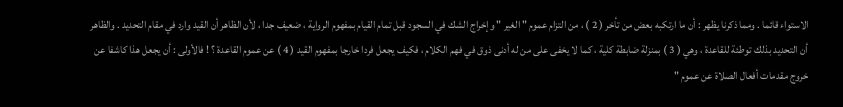الاستواء قائما . ومما ذكرنا يظهر : أن ما ارتكبه بعض من تأخر ( 2 ) ، من التزام عموم " الغير " وإخراج الشك في السجود قبل تمام القيام بمفهوم الرواية ، ضعيف جدا ، لأن الظاهر أن القيد وارد في مقام التحديد . والظاهر أن التحديد بذلك توطئة للقاعدة ، وهي ( 3 ) بمنزلة ضابطة كلية ، كما لا يخفى على من له أدنى ذوق في فهم الكلام ، فكيف يجعل فردا خارجا بمفهوم القيد ( 4 ) عن عموم القاعدة ؟ ! فالأولى : أن يجعل هذا كاشفا عن خروج مقدمات أفعال الصلاة عن عموم "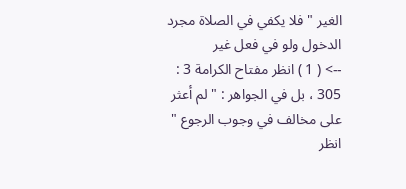الغير " فلا يكفي في الصلاة مجرد الدخول ولو في فعل غير
--> ( 1 ) انظر مفتاح الكرامة 3 : 305 ، بل في الجواهر : " لم أعثر على مخالف في وجوب الرجوع " انظر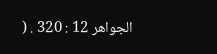الجواهر 12 : 320 . (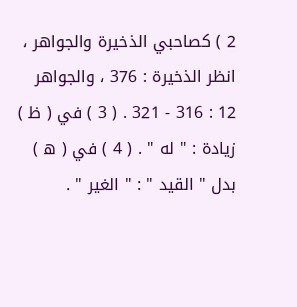2 ) كصاحبي الذخيرة والجواهر ، انظر الذخيرة : 376 ، والجواهر 12 : 316 - 321 . ( 3 ) في ( ظ ) زيادة : " له " . ( 4 ) في ( ه ) بدل " القيد " : " الغير " .